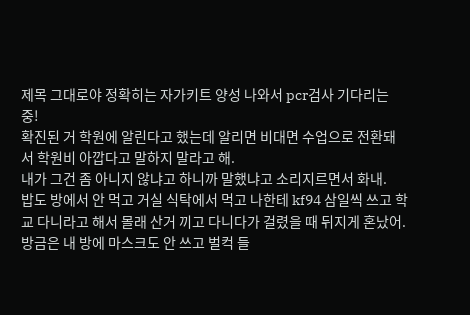제목 그대로야 정확히는 자가키트 양성 나와서 pcr검사 기다리는 중!
확진된 거 학원에 알린다고 했는데 알리면 비대면 수업으로 전환돼서 학원비 아깝다고 말하지 말라고 해.
내가 그건 좀 아니지 않냐고 하니까 말했냐고 소리지르면서 화내.
밥도 방에서 안 먹고 거실 식탁에서 먹고 나한테 kf94 삼일씩 쓰고 학교 다니라고 해서 몰래 산거 끼고 다니다가 걸렸을 때 뒤지게 혼났어.
방금은 내 방에 마스크도 안 쓰고 벌컥 들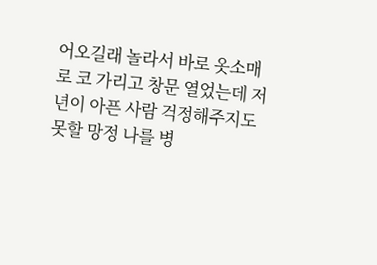어오길래 놀라서 바로 옷소매로 코 가리고 창문 열었는데 저년이 아픈 사람 걱정해주지도 못할 망정 나를 병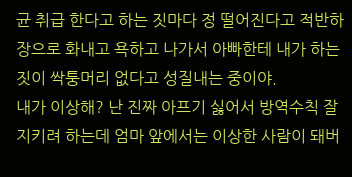균 취급 한다고 하는 짓마다 정 떨어진다고 적반하장으로 화내고 욕하고 나가서 아빠한테 내가 하는 짓이 싹퉁머리 없다고 성질내는 중이야.
내가 이상해? 난 진짜 아프기 싫어서 방역수칙 잘 지키려 하는데 엄마 앞에서는 이상한 사람이 돼버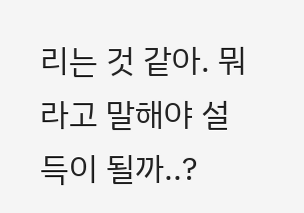리는 것 같아. 뭐라고 말해야 설득이 될까..?